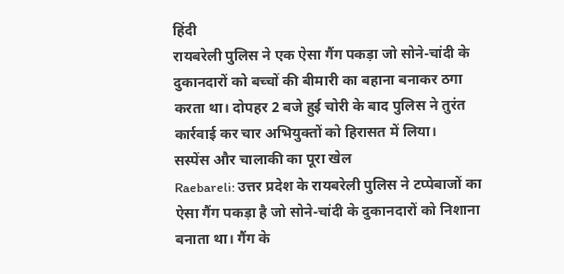हिंदी
रायबरेली पुलिस ने एक ऐसा गैंग पकड़ा जो सोने-चांदी के दुकानदारों को बच्चों की बीमारी का बहाना बनाकर ठगा करता था। दोपहर 2 बजे हुई चोरी के बाद पुलिस ने तुरंत कार्रवाई कर चार अभियुक्तों को हिरासत में लिया।
सस्पेंस और चालाकी का पूरा खेल
Raebareli: उत्तर प्रदेश के रायबरेली पुलिस ने टप्पेबाजों का ऐसा गैंग पकड़ा है जो सोने-चांदी के दुकानदारों को निशाना बनाता था। गैंग के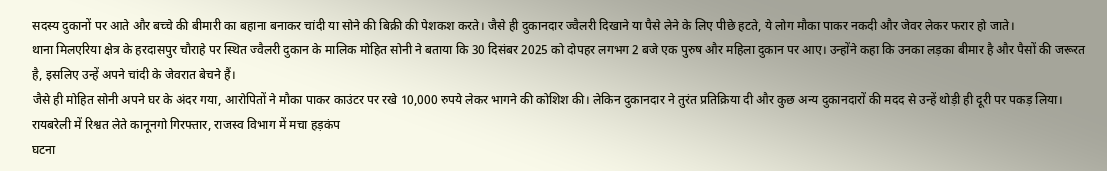सदस्य दुकानों पर आते और बच्चे की बीमारी का बहाना बनाकर चांदी या सोने की बिक्री की पेशकश करते। जैसे ही दुकानदार ज्वैलरी दिखाने या पैसे लेने के लिए पीछे हटते, ये लोग मौका पाकर नकदी और जेवर लेकर फरार हो जाते।
थाना मिलएरिया क्षेत्र के हरदासपुर चौराहे पर स्थित ज्वैलरी दुकान के मालिक मोहित सोनी ने बताया कि 30 दिसंबर 2025 को दोपहर लगभग 2 बजे एक पुरुष और महिला दुकान पर आए। उन्होंने कहा कि उनका लड़का बीमार है और पैसों की जरूरत है, इसलिए उन्हें अपने चांदी के जेवरात बेचने हैं।
जैसे ही मोहित सोनी अपने घर के अंदर गया, आरोपितों ने मौका पाकर काउंटर पर रखे 10,000 रुपये लेकर भागने की कोशिश की। लेकिन दुकानदार ने तुरंत प्रतिक्रिया दी और कुछ अन्य दुकानदारों की मदद से उन्हें थोड़ी ही दूरी पर पकड़ लिया।
रायबरेली में रिश्वत लेते कानूनगो गिरफ्तार, राजस्व विभाग में मचा हड़कंप
घटना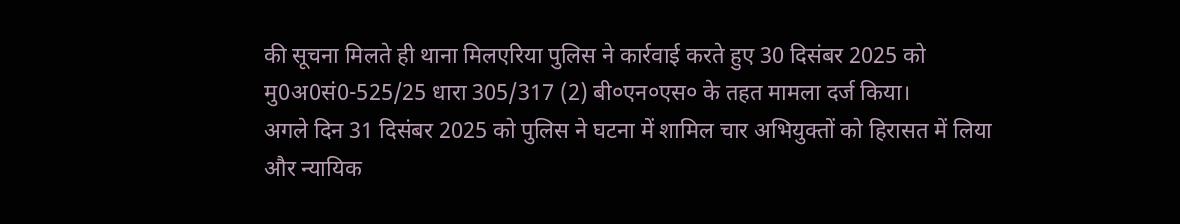की सूचना मिलते ही थाना मिलएरिया पुलिस ने कार्रवाई करते हुए 30 दिसंबर 2025 को मु0अ0सं0-525/25 धारा 305/317 (2) बी०एन०एस० के तहत मामला दर्ज किया।
अगले दिन 31 दिसंबर 2025 को पुलिस ने घटना में शामिल चार अभियुक्तों को हिरासत में लिया और न्यायिक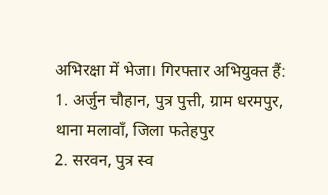अभिरक्षा में भेजा। गिरफ्तार अभियुक्त हैं:
1. अर्जुन चौहान, पुत्र पुत्ती, ग्राम धरमपुर, थाना मलावाँ, जिला फतेहपुर
2. सरवन, पुत्र स्व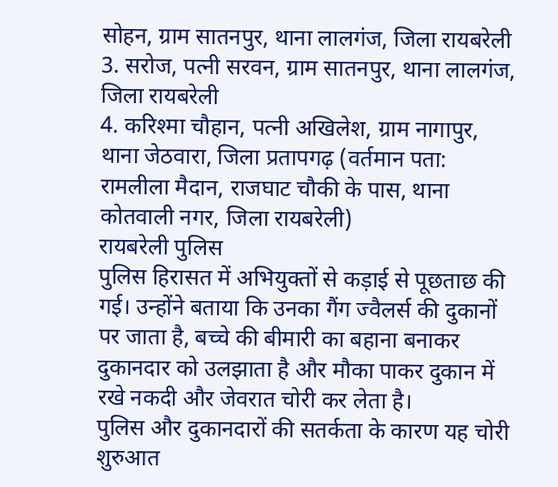सोहन, ग्राम सातनपुर, थाना लालगंज, जिला रायबरेली
3. सरोज, पत्नी सरवन, ग्राम सातनपुर, थाना लालगंज, जिला रायबरेली
4. करिश्मा चौहान, पत्नी अखिलेश, ग्राम नागापुर, थाना जेठवारा, जिला प्रतापगढ़ (वर्तमान पता: रामलीला मैदान, राजघाट चौकी के पास, थाना कोतवाली नगर, जिला रायबरेली)
रायबरेली पुलिस
पुलिस हिरासत में अभियुक्तों से कड़ाई से पूछताछ की गई। उन्होंने बताया कि उनका गैंग ज्वैलर्स की दुकानों पर जाता है, बच्चे की बीमारी का बहाना बनाकर दुकानदार को उलझाता है और मौका पाकर दुकान में रखे नकदी और जेवरात चोरी कर लेता है।
पुलिस और दुकानदारों की सतर्कता के कारण यह चोरी शुरुआत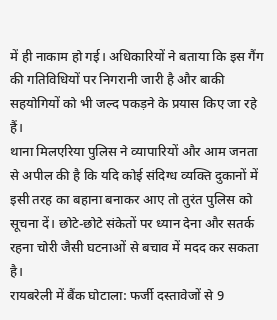में ही नाकाम हो गई। अधिकारियों ने बताया कि इस गैंग की गतिविधियों पर निगरानी जारी है और बाकी सहयोगियों को भी जल्द पकड़ने के प्रयास किए जा रहे हैं।
थाना मिलएरिया पुलिस ने व्यापारियों और आम जनता से अपील की है कि यदि कोई संदिग्ध व्यक्ति दुकानों में इसी तरह का बहाना बनाकर आए तो तुरंत पुलिस को सूचना दें। छोटे-छोटे संकेतों पर ध्यान देना और सतर्क रहना चोरी जैसी घटनाओं से बचाव में मदद कर सकता है।
रायबरेली में बैंक घोटाला: फर्जी दस्तावेजों से 9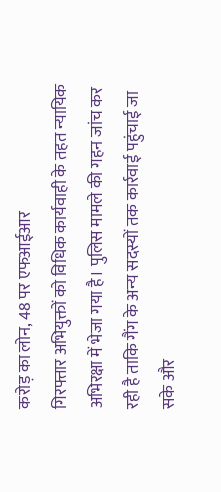करोड़ का लोन, 48 पर एफआईआर
गिरफ्तार अभियुक्तों को विधिक कार्यवाही के तहत न्यायिक अभिरक्षा में भेजा गया है। पुलिस मामले की गहन जांच कर रही है ताकि गैंग के अन्य सदस्यों तक कार्रवाई पहुंचाई जा सके और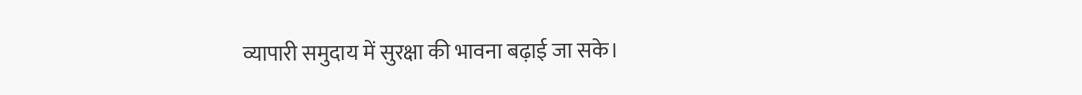व्यापारी समुदाय में सुरक्षा की भावना बढ़ाई जा सके।